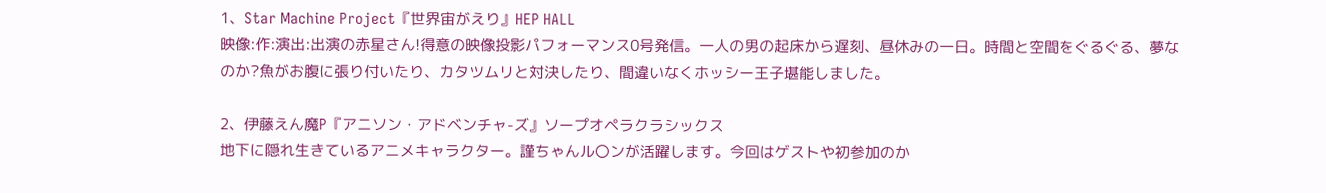1、Star Machine Project『世界宙がえり』HEP HALL
映像:作:演出:出演の赤星さん!得意の映像投影パフォーマンス0号発信。一人の男の起床から遅刻、昼休みの一日。時間と空間をぐるぐる、夢なのか?魚がお腹に張り付いたり、カタツムリと対決したり、間違いなくホッシー王子堪能しました。

2、伊藤えん魔P『アニソン・アドベンチャ-ズ』ソープオペラクラシックス
地下に隠れ生きているアニメキャラクター。謹ちゃんル〇ンが活躍します。今回はゲストや初参加のか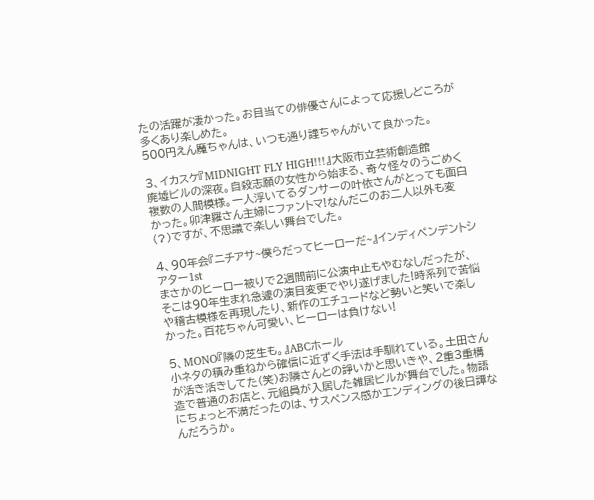たの活躍が凄かった。お目当ての俳優さんによって応援しどころが多くあり楽しめた。
500円えん魔ちゃんは、いつも通り謹ちゃんがいて良かった。

3、イカスケ『MIDNIGHT FLY HIGH!!!』大阪市立芸術創造館
廃墟ビルの深夜。自殺志願の女性から始まる、奇々怪々のうごめく複数の人間模様。一人浮いてるダンサーの叶依さんがとっても面白かった。卯津羅さん主婦にファントマ!なんだこのお二人以外も変(?)ですが、不思議で楽しい舞台でした。

4、90年会『ニチアサ~僕らだってヒーローだ~』インディペンデントシアター1st
まさかのヒーロー被りで2週間前に公演中止もやむなしだったが、そこは90年生まれ急遽の演目変更でやり遂げました!時系列で苦悩や稽古模様を再現したり、新作のエチュードなど勢いと笑いで楽しかった。百花ちゃん可愛い、ヒーローは負けない!

5、MONO『隣の芝生も。』ABCホール
小ネタの積み重ねから確信に近ずく手法は手馴れている。土田さんが活き活きしてた(笑)お隣さんとの諍いかと思いきや、2重3重構造で普通のお店と、元組員が入居した雑居ビルが舞台でした。物語にちょっと不満だったのは、サスペンス感かエンディングの後日譚なんだろうか。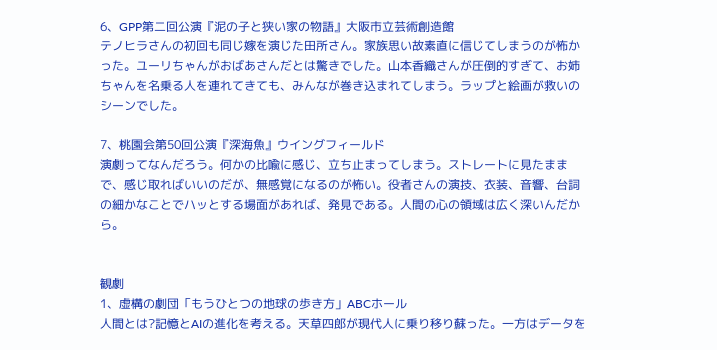6、GPP第二回公演『泥の子と狭い家の物語』大阪市立芸術創造館
テノヒラさんの初回も同じ嫁を演じた田所さん。家族思い故素直に信じてしまうのが怖かった。ユーリちゃんがおばあさんだとは驚きでした。山本香織さんが圧倒的すぎて、お姉ちゃんを名乗る人を連れてきても、みんなが巻き込まれてしまう。ラップと絵画が救いのシーンでした。

7、桃園会第50回公演『深海魚』ウイングフィールド
演劇ってなんだろう。何かの比喩に感じ、立ち止まってしまう。ストレートに見たままで、感じ取ればいいのだが、無感覚になるのが怖い。役者さんの演技、衣装、音響、台詞の細かなことでハッとする場面があれば、発見である。人間の心の領域は広く深いんだから。


観劇
1、虚構の劇団「もうひとつの地球の歩き方」ABCホール
人間とは?記憶とAIの進化を考える。天草四郎が現代人に乗り移り蘇った。一方はデータを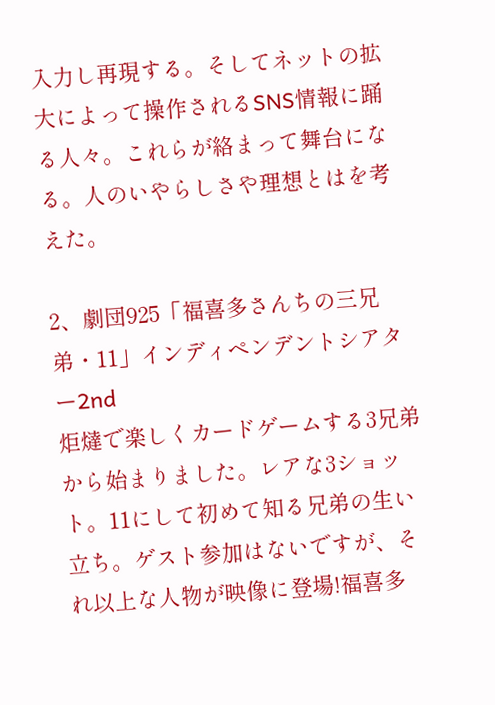入力し再現する。そしてネットの拡大によって操作されるSNS情報に踊る人々。これらが絡まって舞台になる。人のいやらしさや理想とはを考えた。

2、劇団925「福喜多さんちの三兄弟・11」インディペンデントシアター2nd
炬燵で楽しくカードゲームする3兄弟から始まりました。レアな3ショット。11にして初めて知る兄弟の生い立ち。ゲスト参加はないですが、それ以上な人物が映像に登場!福喜多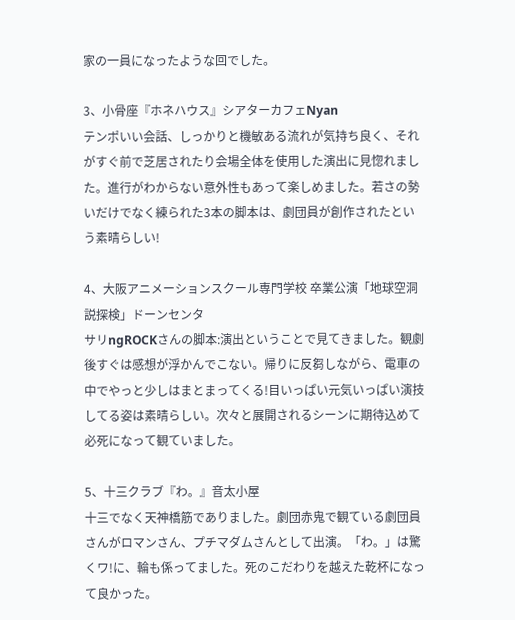家の一員になったような回でした。

3、小骨座『ホネハウス』シアターカフェNyan
テンポいい会話、しっかりと機敏ある流れが気持ち良く、それがすぐ前で芝居されたり会場全体を使用した演出に見惚れました。進行がわからない意外性もあって楽しめました。若さの勢いだけでなく練られた3本の脚本は、劇団員が創作されたという素晴らしい!

4、大阪アニメーションスクール専門学校 卒業公演「地球空洞説探検」ドーンセンタ
サリngROCKさんの脚本:演出ということで見てきました。観劇後すぐは感想が浮かんでこない。帰りに反芻しながら、電車の中でやっと少しはまとまってくる!目いっぱい元気いっぱい演技してる姿は素晴らしい。次々と展開されるシーンに期待込めて必死になって観ていました。

5、十三クラブ『わ。』音太小屋
十三でなく天神橋筋でありました。劇団赤鬼で観ている劇団員さんがロマンさん、プチマダムさんとして出演。「わ。」は驚くワ!に、輪も係ってました。死のこだわりを越えた乾杯になって良かった。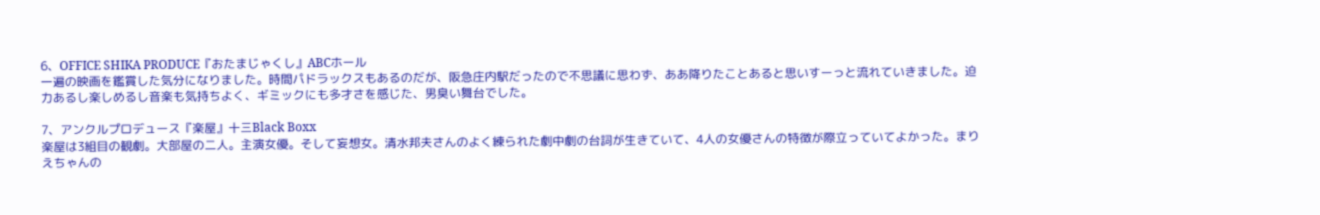6、OFFICE SHIKA PRODUCE『おたまじゃくし』ABCホール
一遍の映画を鑑賞した気分になりました。時間パドラックスもあるのだが、阪急庄内駅だったので不思議に思わず、ああ降りたことあると思いすーっと流れていきました。迫力あるし楽しめるし音楽も気持ちよく、ギミックにも多才さを感じた、男臭い舞台でした。

7、アンクルプロデュース『楽屋』十三Black Boxx
楽屋は3組目の観劇。大部屋の二人。主演女優。そして妄想女。清水邦夫さんのよく練られた劇中劇の台詞が生きていて、4人の女優さんの特徴が際立っていてよかった。まりえちゃんの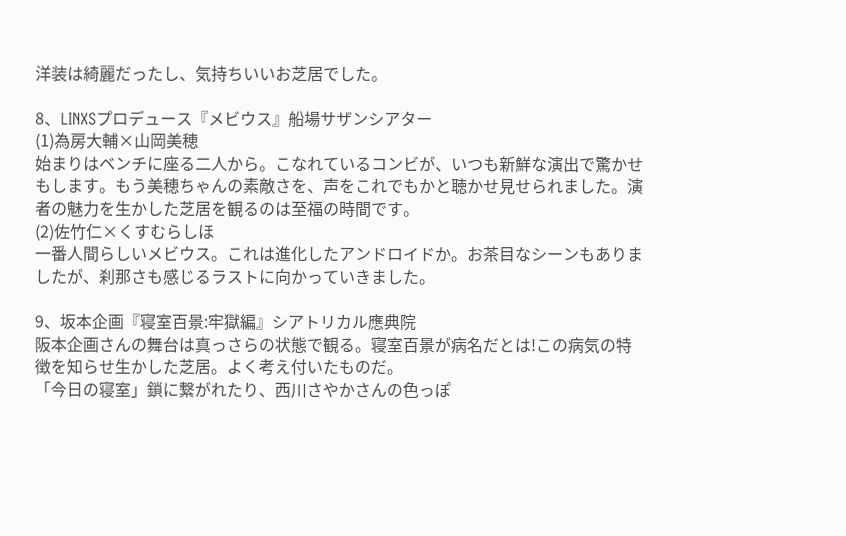洋装は綺麗だったし、気持ちいいお芝居でした。

8、LINXSプロデュース『メビウス』船場サザンシアター
(1)為房大輔×山岡美穂
始まりはベンチに座る二人から。こなれているコンビが、いつも新鮮な演出で驚かせもします。もう美穂ちゃんの素敵さを、声をこれでもかと聴かせ見せられました。演者の魅力を生かした芝居を観るのは至福の時間です。
(2)佐竹仁×くすむらしほ
一番人間らしいメビウス。これは進化したアンドロイドか。お茶目なシーンもありましたが、刹那さも感じるラストに向かっていきました。

9、坂本企画『寝室百景:牢獄編』シアトリカル應典院
阪本企画さんの舞台は真っさらの状態で観る。寝室百景が病名だとは!この病気の特徴を知らせ生かした芝居。よく考え付いたものだ。
「今日の寝室」鎖に繋がれたり、西川さやかさんの色っぽ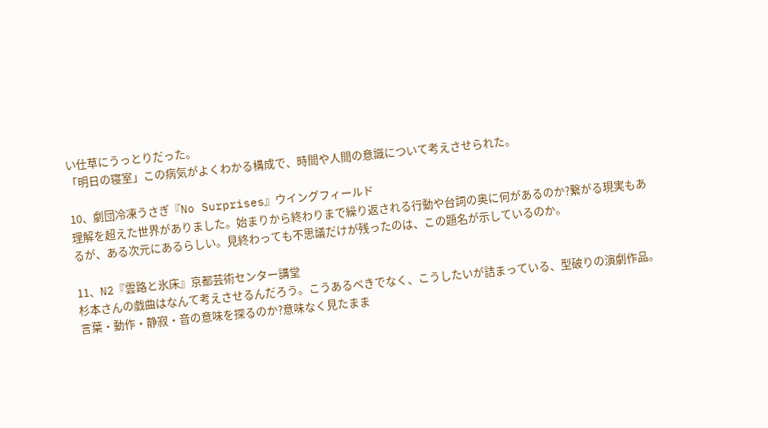い仕草にうっとりだった。
「明日の寝室」この病気がよくわかる構成で、時間や人間の意識について考えさせられた。

10、劇団冷凍うさぎ『No Surprises』ウイングフィールド
理解を超えた世界がありました。始まりから終わりまで繰り返される行動や台詞の奥に何があるのか?繋がる現実もあるが、ある次元にあるらしい。見終わっても不思議だけが残ったのは、この題名が示しているのか。

11、N2『雲路と氷床』京都芸術センター講堂
杉本さんの戯曲はなんて考えさせるんだろう。こうあるべきでなく、こうしたいが詰まっている、型破りの演劇作品。言葉・動作・静寂・音の意味を探るのか?意味なく見たまま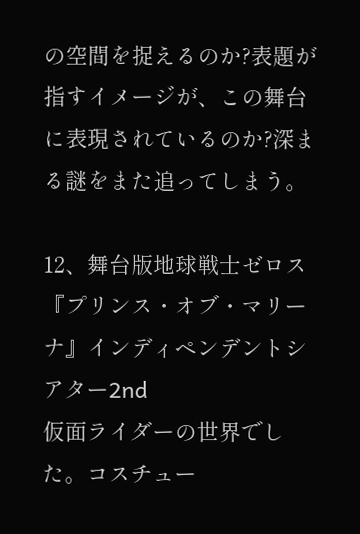の空間を捉えるのか?表題が指すイメージが、この舞台に表現されているのか?深まる謎をまた追ってしまう。

12、舞台版地球戦士ゼロス『プリンス・オブ・マリーナ』インディペンデントシアター2nd
仮面ライダーの世界でした。コスチュー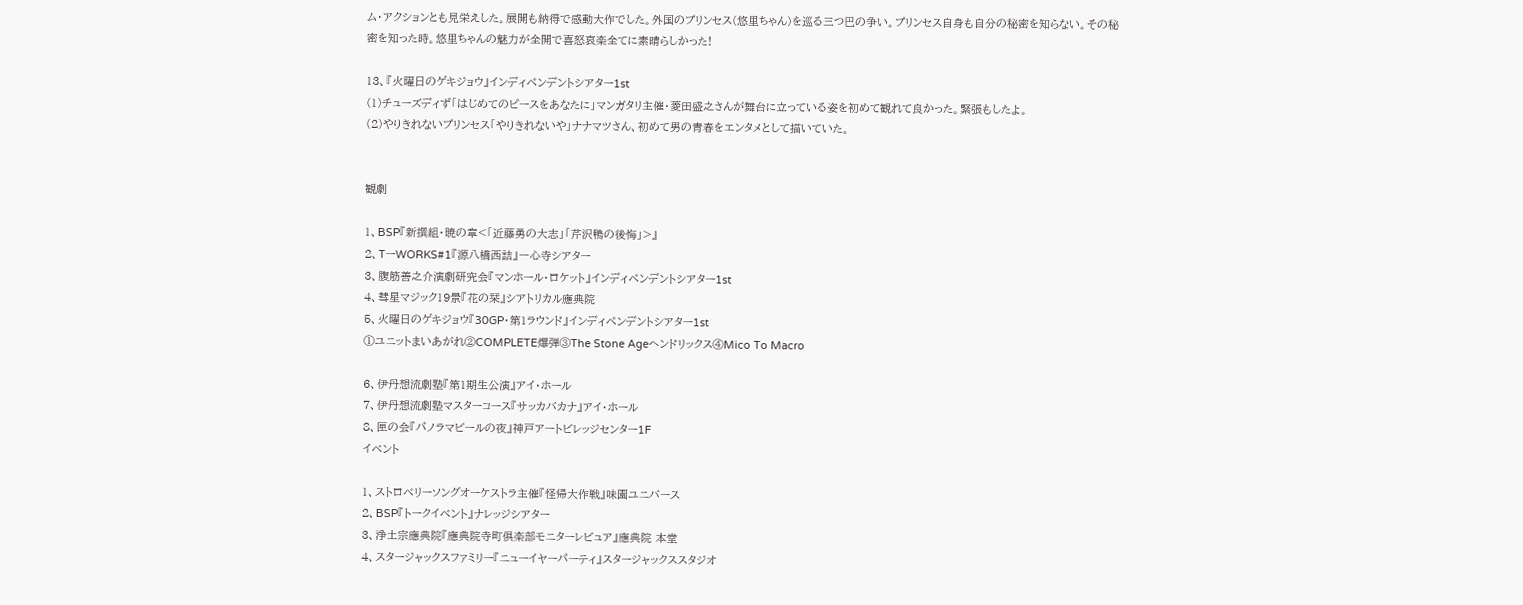ム・アクションとも見栄えした。展開も納得で感動大作でした。外国のプリンセス(悠里ちゃん)を巡る三つ巴の争い。プリンセス自身も自分の秘密を知らない。その秘密を知った時。悠里ちゃんの魅力が全開で喜怒哀楽全てに素晴らしかった!

13、『火曜日のゲキジョウ』インディペンデントシアター1st
(1)チューズディず「はじめてのピースをあなたに」マンガタリ主催・菱田盛之さんが舞台に立っている姿を初めて観れて良かった。緊張もしたよ。
(2)やりきれないプリンセス「やりきれないや」ナナマツさん、初めて男の青春をエンタメとして描いていた。


観劇

1、BSP『新撰組・暁の章<「近藤勇の大志」「芹沢鴨の後悔」>』
2、TーWORKS#1『源八橋西詰』一心寺シアター
3、腹筋善之介演劇研究会『マンホール・ロケット』インディペンデントシアター1st
4、彗星マジック19景『花の栞』シアトリカル應典院
5、火曜日のゲキジョウ『30GP・第1ラウンド』インディペンデントシアター1st
①ユニットまいあがれ②COMPLETE爆弾③The Stone Ageヘンドリックス④Mico To Macro

6、伊丹想流劇塾『第1期生公演』アイ・ホール
7、伊丹想流劇塾マスターコース『サッカバカナ』アイ・ホール
8、匣の会『パノラマビールの夜』神戸アートビレッジセンター1F
イベント

1、ストロベリーソングオーケストラ主催『怪帰大作戦』味園ユニバース
2、BSP『トークイベント』ナレッジシアター
3、浄土宗應典院『應典院寺町倶楽部モニターレビュア』應典院 本堂
4、スタージャックスファミリー『ニューイヤーパーティ』スタージャックススタジオ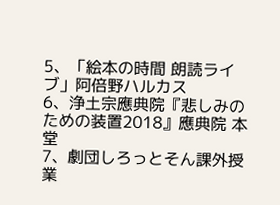5、「絵本の時間 朗読ライブ」阿倍野ハルカス
6、浄土宗應典院『悲しみのための装置2018』應典院 本堂
7、劇団しろっとそん課外授業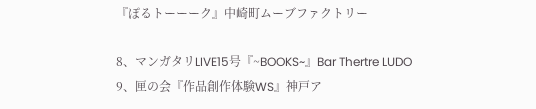『ぽるトーーーク』中崎町ムーブファクトリー

8、マンガタリLIVE15号『~BOOKS~』Bar Thertre LUDO
9、匣の会『作品創作体験WS』神戸ア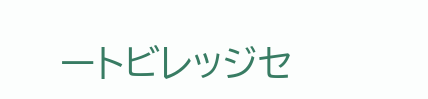ートビレッジセ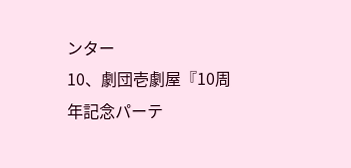ンター
10、劇団壱劇屋『10周年記念パーテ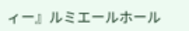ィー』ルミエールホール